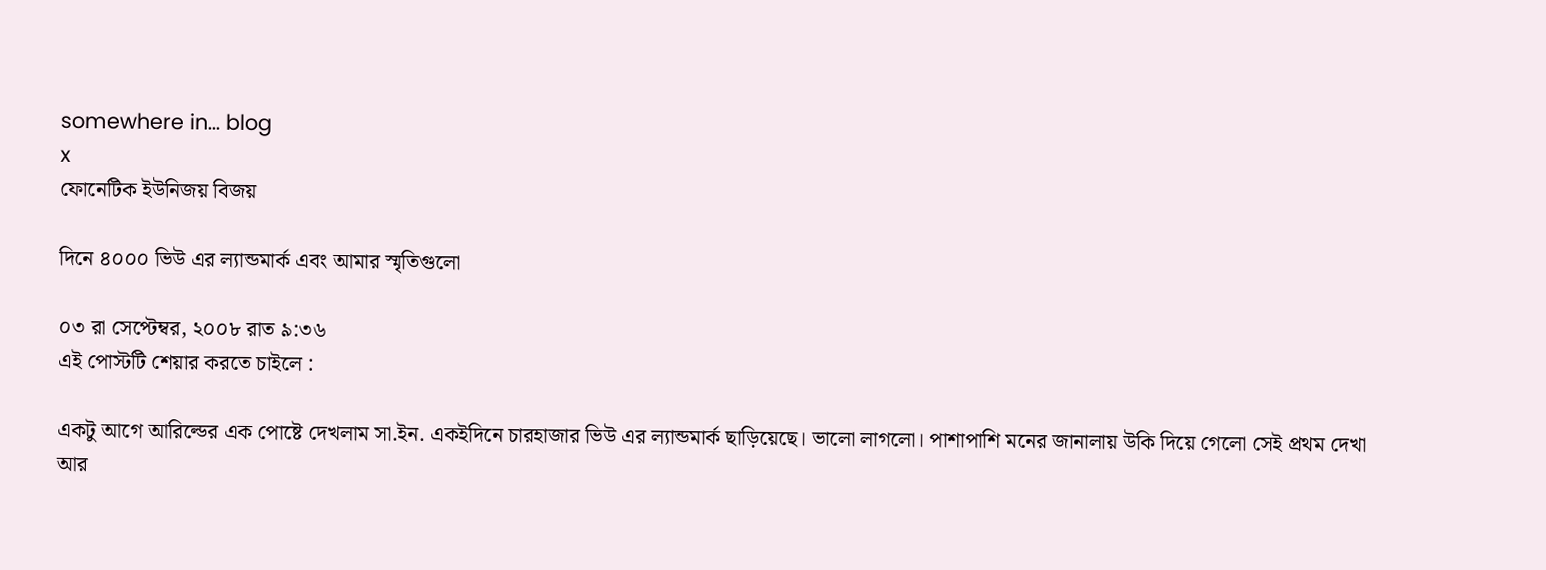somewhere in... blog
x
ফোনেটিক ইউনিজয় বিজয়

দিনে ৪০০০ ভিউ এর ল্যান্ডমার্ক এবং আমার স্মৃতিগুলো

০৩ রা সেপ্টেম্বর, ২০০৮ রাত ৯:৩৬
এই পোস্টটি শেয়ার করতে চাইলে :

একটু আগে আরিল্ডের এক পোষ্টে দেখলাম সা.ইন. একইদিনে চারহাজার ভিউ এর ল্যান্ডমার্ক ছাড়িয়েছে। ভালো লাগলো। পাশাপাশি মনের জানালায় উকি দিয়ে গেলো সেই প্রথম দেখা আর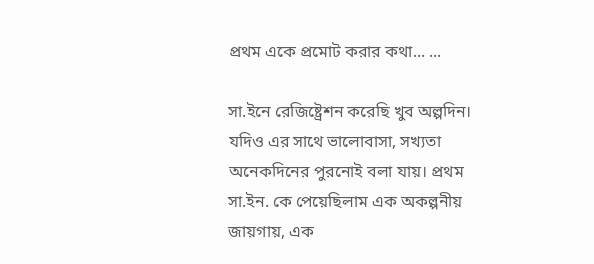প্রথম একে প্রমোট করার কথা... ...

সা.ইনে রেজিষ্ট্রেশন করেছি খুব অল্পদিন। যদিও এর সাথে ভালোবাসা, সখ্যতা অনেকদিনের পুরনোই বলা যায়। প্রথম সা.ইন. কে পেয়েছিলাম এক অকল্পনীয় জায়গায়, এক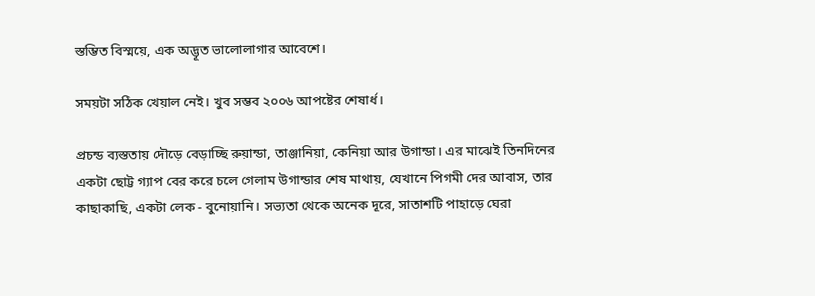স্তম্ভিত বিস্ময়ে, এক অদ্ভূত ভালোলাগার আবেশে।

সময়টা সঠিক খেয়াল নেই। খুব সম্ভব ২০০৬ আপষ্টের শেষার্ধ।

প্রচন্ড ব্যস্ততায় দৌড়ে বেড়াচ্ছি রুয়ান্ডা, তাঞ্জানিয়া, কেনিয়া আর উগান্ডা। এর মাঝেই তিনদিনের একটা ছোট্ট গ্যাপ বের করে চলে গেলাম উগান্ডার শেষ মাথায়, যেখানে পিগমী দের আবাস, তার কাছাকাছি, একটা লেক - বুনোয়ানি। সভ্যতা থেকে অনেক দূরে, সাতাশটি পাহাড়ে ঘেরা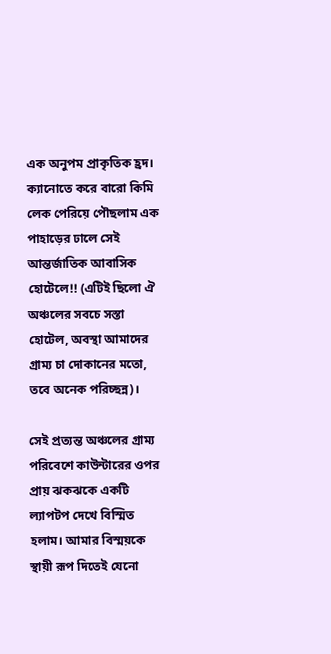এক অনুপম প্রাকৃতিক হ্রদ। ক্যানোতে করে বারো কিমি লেক পেরিয়ে পৌছলাম এক পাহাড়ের ঢালে সেই আন্তর্জাতিক আবাসিক হোটেলে!! (এটিই ছিলো ঐ অঞ্চলের সবচে সস্তা হোটেল, অবস্থা আমাদের গ্রাম্য চা দোকানের মতো, তবে অনেক পরিচ্ছন্ন)।

সেই প্রত্যন্ত অঞ্চলের গ্রাম্য পরিবেশে কাউন্টারের ওপর প্রায় ঝকঝকে একটি ল্যাপটপ দেখে বিস্মিত হলাম। আমার বিস্ময়কে স্থায়ী রূপ দিতেই যেনো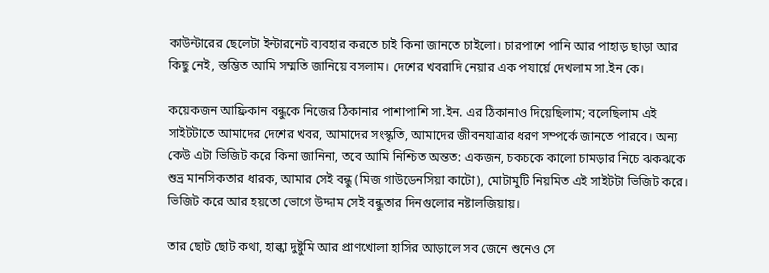কাউন্টারের ছেলেটা ইন্টারনেট ব্যবহার করতে চাই কিনা জানতে চাইলো। চারপাশে পানি আর পাহাড় ছাড়া আর কিছু নেই, স্তম্ভিত আমি সম্মতি জানিয়ে বসলাম। দেশের খবরাদি নেয়ার এক পযার্য়ে দেখলাম সা.ইন কে।

কয়েকজন আফ্রিকান বন্ধুকে নিজের ঠিকানার পাশাপাশি সা.ইন. এর ঠিকানাও দিয়েছিলাম; বলেছিলাম এই সাইটটাতে আমাদের দেশের খবর, আমাদের সংস্কৃতি, আমাদের জীবনযাত্রার ধরণ সম্পর্কে জানতে পারবে। অন্য কেউ এটা ভিজিট করে কিনা জানিনা, তবে আমি নিশ্চিত অন্তত: একজন, চকচকে কালো চামড়ার নিচে ঝকঝকে শুভ্র মানসিকতার ধারক, আমার সেই বন্ধু (মিজ গাউডেনসিয়া কাটো), মোটামুটি নিয়মিত এই সাইটটা ভিজিট করে। ভিজিট করে আর হয়তো ভোগে উদ্দাম সেই বন্ধুতার দিনগুলোর নষ্টালজিয়ায়।

তার ছোট ছোট কথা, হাল্কা দুষ্টুমি আর প্রাণখোলা হাসির আড়ালে সব জেনে শুনেও সে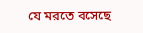যে মরতে বসেছে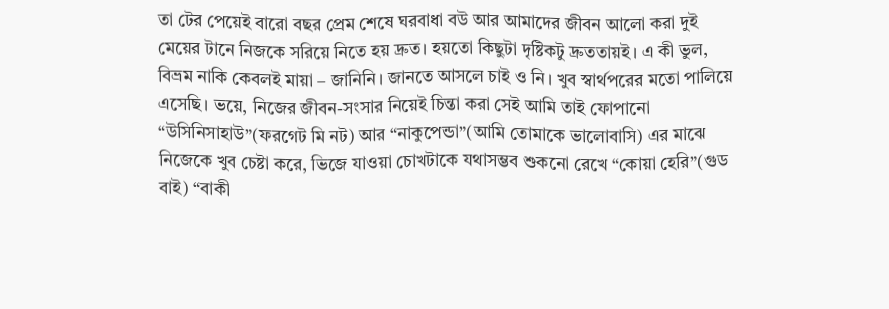তা টের পেয়েই বারো বছর প্রেম শেষে ঘরবাধা বউ আর আমাদের জীবন আলো করা দুই মেয়ের টানে নিজকে সরিয়ে নিতে হয় দ্রুত। হয়তো কিছুটা দৃষ্টিকটু দ্রুততায়ই। এ কী ভুল, বিভ্রম নাকি কেবলই মায়া – জানিনি। জানতে আসলে চাই ও নি। খুব স্বার্থপরের মতো পালিয়ে এসেছি। ভয়ে, নিজের জীবন-সংসার নিয়েই চিন্তা করা সেই আমি তাই ফোপানো “উসিনিসাহাউ”(ফরগেট মি নট) আর “নাকুপেন্ডা”(আমি তোমাকে ভালোবাসি) এর মাঝে নিজেকে খুব চেষ্টা করে, ভিজে যাওয়া চোখটাকে যথাসম্ভব শুকনো রেখে “কোয়া হেরি”(গুড বাই) “বাকী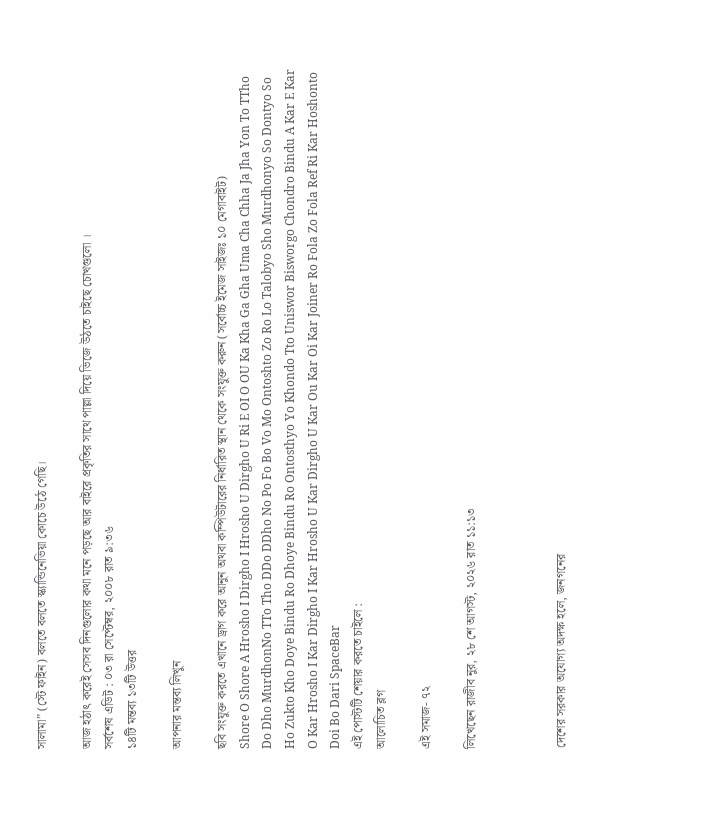সালামা” (স্টে ফাইন) বলতে বলতে স্ক্যান্ডিনেভিয়া কোচে উঠে গেছি।

আজ হঠাৎ করেই সেসব দিনগুলোর কথা মনে পড়ছে আর বাইরে প্রকৃতির সাথে পাল্লা দিয়ে ভিজে উঠতে চাইছে চোখগুলো ।
সর্বশেষ এডিট : ০৩ রা সেপ্টেম্বর, ২০০৮ রাত ৯:৩৬
১৪টি মন্তব্য ১৩টি উত্তর

আপনার মন্তব্য লিখুন

ছবি সংযুক্ত করতে এখানে ড্রাগ করে আনুন অথবা কম্পিউটারের নির্ধারিত স্থান থেকে সংযুক্ত করুন (সর্বোচ্চ ইমেজ সাইজঃ ১০ মেগাবাইট)
Shore O Shore A Hrosho I Dirgho I Hrosho U Dirgho U Ri E OI O OU Ka Kha Ga Gha Uma Cha Chha Ja Jha Yon To TTho Do Dho MurdhonNo TTo Tho DDo DDho No Po Fo Bo Vo Mo Ontoshto Zo Ro Lo Talobyo Sho Murdhonyo So Dontyo So Ho Zukto Kho Doye Bindu Ro Dhoye Bindu Ro Ontosthyo Yo Khondo Tto Uniswor Bisworgo Chondro Bindu A Kar E Kar O Kar Hrosho I Kar Dirgho I Kar Hrosho U Kar Dirgho U Kar Ou Kar Oi Kar Joiner Ro Fola Zo Fola Ref Ri Kar Hoshonto Doi Bo Dari SpaceBar
এই পোস্টটি শেয়ার করতে চাইলে :
আলোচিত ব্লগ

এই সমাজ- ৭২

লিখেছেন রাজীব নুর, ২৮ শে আগস্ট, ২০২৬ রাত ১১:১৩



দেশের সরকার অযোগ্য অদক্ষ হলে, জনগনের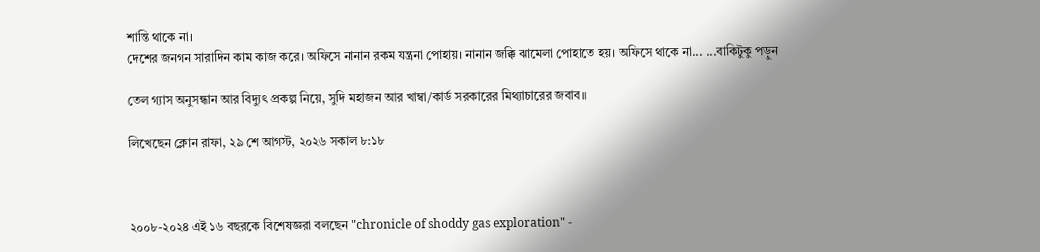শান্তি থাকে না।
দেশের জনগন সারাদিন কাম কাজ করে। অফিসে নানান রকম যন্ত্রনা পোহায়। নানান জক্কি ঝামেলা পোহাতে হয়। অফিসে থাকে না... ...বাকিটুকু পড়ুন

তেল গ‍্যাস অনুসন্ধান আর বিদ্যুৎ প্রকল্প নিয়ে, সুদি মহাজন আর খাম্বা/কার্ড সরকারের মিথ্যাচারের জবাব॥

লিখেছেন ক্লোন রাফা, ২৯ শে আগস্ট, ২০২৬ সকাল ৮:১৮



২০০৮-২০২৪ এই ১৬ বছরকে বিশেষজ্ঞরা বলছেন "chronicle of shoddy gas exploration" -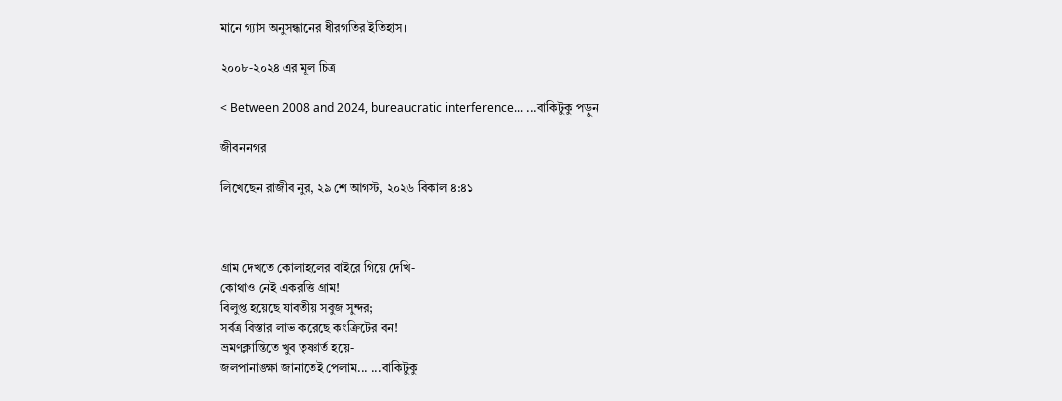মানে গ্যাস অনুসন্ধানের ধীরগতির ইতিহাস।

২০০৮-২০২৪ এর মূল চিত্র

< Between 2008 and 2024, bureaucratic interference... ...বাকিটুকু পড়ুন

জীবননগর

লিখেছেন রাজীব নুর, ২৯ শে আগস্ট, ২০২৬ বিকাল ৪:৪১



গ্রাম দেখতে কোলাহলের বাইরে গিয়ে দেখি-
কোথাও নেই একরত্তি গ্রাম!
বিলুপ্ত হয়েছে যাবতীয় সবুজ সুন্দর;
সর্বত্র বিস্তার লাভ করেছে কংক্রিটের বন!
ভ্রমণক্লান্তিতে খুব তৃষ্ণার্ত হয়ে-
জলপানাঙ্ক্ষা জানাতেই পেলাম... ...বাকিটুকু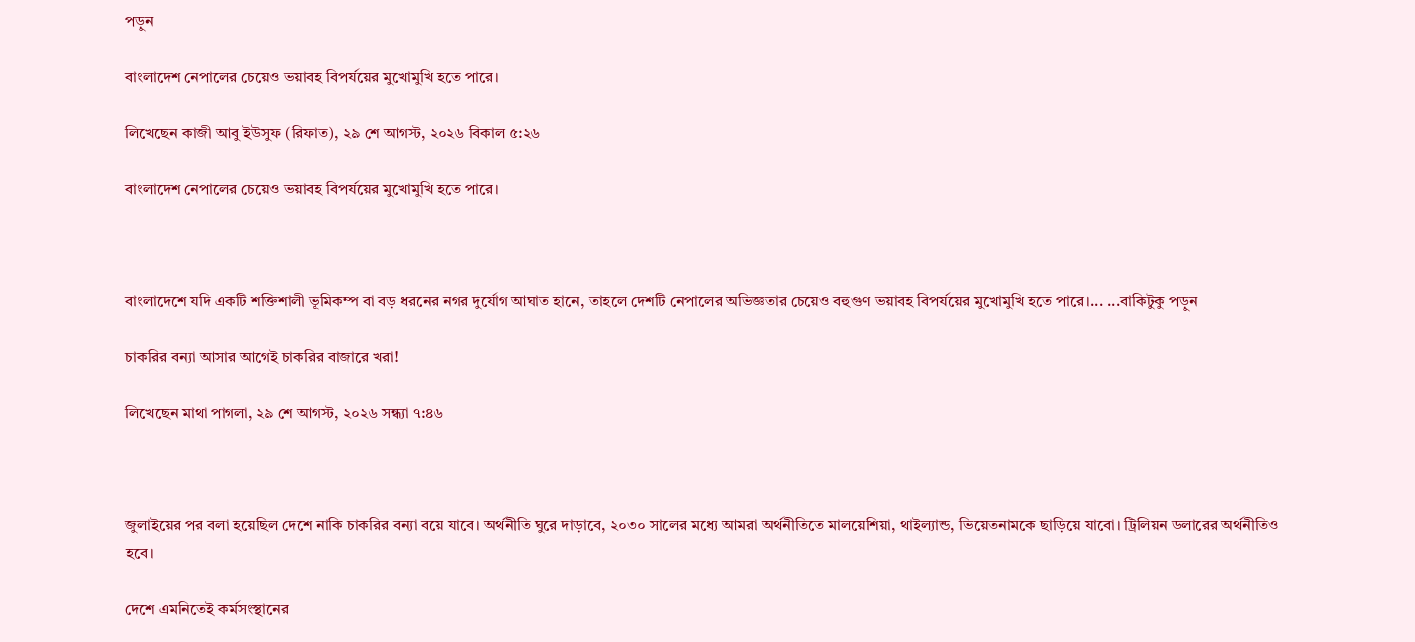পড়ুন

বাংলাদেশ নেপালের চেয়েও ভয়াবহ বিপর্যয়ের মুখোমুখি হতে পারে।

লিখেছেন কাজী আবু ইউসুফ (রিফাত), ২৯ শে আগস্ট, ২০২৬ বিকাল ৫:২৬

বাংলাদেশ নেপালের চেয়েও ভয়াবহ বিপর্যয়ের মুখোমুখি হতে পারে।



বাংলাদেশে যদি একটি শক্তিশালী ভূমিকম্প বা বড় ধরনের নগর দুর্যোগ আঘাত হানে, তাহলে দেশটি নেপালের অভিজ্ঞতার চেয়েও বহুগুণ ভয়াবহ বিপর্যয়ের মুখোমুখি হতে পারে।... ...বাকিটুকু পড়ুন

চাকরির বন্যা আসার আগেই চাকরির বাজারে খরা!

লিখেছেন মাথা পাগলা, ২৯ শে আগস্ট, ২০২৬ সন্ধ্যা ৭:৪৬



জুলাইয়ের পর বলা হয়েছিল দেশে নাকি চাকরির বন্যা বয়ে যাবে। অর্থনীতি ঘুরে দাড়াবে, ২০৩০ সালের মধ্যে আমরা অর্থনীতিতে মালয়েশিয়া, থাইল্যান্ড, ভিয়েতনামকে ছাড়িয়ে যাবো। ট্রিলিয়ন ডলারের অর্থনীতিও হবে।

দেশে এমনিতেই কর্মসংস্থানের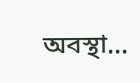অবস্থা...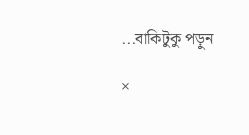...বাকিটুকু পড়ুন

×